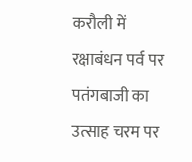करौली में रक्षाबंधन पर्व पर पतंगबाजी का उत्साह चरम पर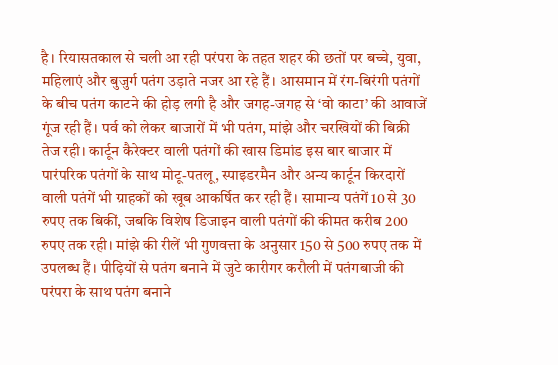है। रियासतकाल से चली आ रही परंपरा के तहत शहर की छतों पर बच्चे, युवा, महिलाएं और बुजुर्ग पतंग उड़ाते नजर आ रहे हैं। आसमान में रंग-बिरंगी पतंगों के बीच पतंग काटने की होड़ लगी है और जगह-जगह से ‘वो काटा’ की आवाजें गूंज रही हैं। पर्व को लेकर बाजारों में भी पतंग, मांझे और चरखियों की बिक्री तेज रही। कार्टून कैरेक्टर वाली पतंगों की खास डिमांड इस बार बाजार में पारंपरिक पतंगों के साथ मोटू-पतलू, स्पाइडरमैन और अन्य कार्टून किरदारों वाली पतंगें भी ग्राहकों को खूब आकर्षित कर रही हैं। सामान्य पतंगें 10 से 30 रुपए तक बिकीं, जबकि विशेष डिजाइन वाली पतंगों की कीमत करीब 200 रुपए तक रही। मांझे की रीलें भी गुणवत्ता के अनुसार 150 से 500 रुपए तक में उपलब्ध हैं। पीढ़ियों से पतंग बनाने में जुटे कारीगर करौली में पतंगबाजी की परंपरा के साथ पतंग बनाने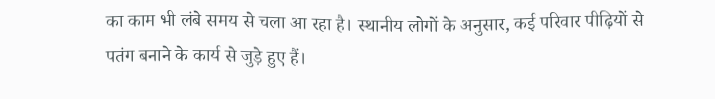का काम भी लंबे समय से चला आ रहा है। स्थानीय लोगों के अनुसार, कई परिवार पीढ़ियों से पतंग बनाने के कार्य से जुड़े हुए हैं।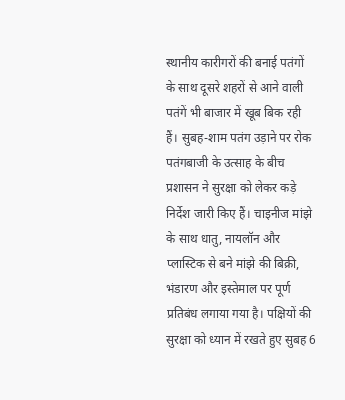स्थानीय कारीगरों की बनाई पतंगों के साथ दूसरे शहरों से आने वाली पतंगें भी बाजार में खूब बिक रही हैं। सुबह-शाम पतंग उड़ाने पर रोक पतंगबाजी के उत्साह के बीच प्रशासन ने सुरक्षा को लेकर कड़े निर्देश जारी किए हैं। चाइनीज मांझे के साथ धातु, नायलॉन और प्लास्टिक से बने मांझे की बिक्री, भंडारण और इस्तेमाल पर पूर्ण प्रतिबंध लगाया गया है। पक्षियों की सुरक्षा को ध्यान में रखते हुए सुबह 6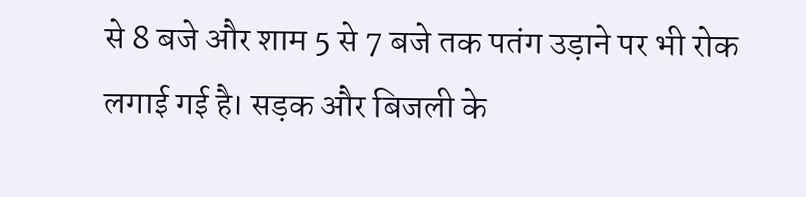से 8 बजे और शाम 5 से 7 बजे तक पतंग उड़ाने पर भी रोक लगाई गई है। सड़क और बिजली के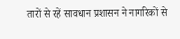तारों से रहें सावधान प्रशासन ने नागरिकों से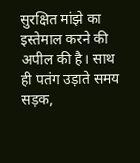सुरक्षित मांझे का इस्तेमाल करने की अपील की है। साथ ही पतंग उड़ाते समय सड़क,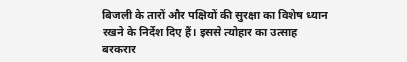बिजली के तारों और पक्षियों की सुरक्षा का विशेष ध्यान रखने के निर्देश दिए हैं। इससे त्योहार का उत्साह बरकरार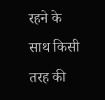रहने के साथ किसी तरह की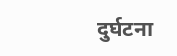दुर्घटना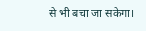से भी बचा जा सकेगा।